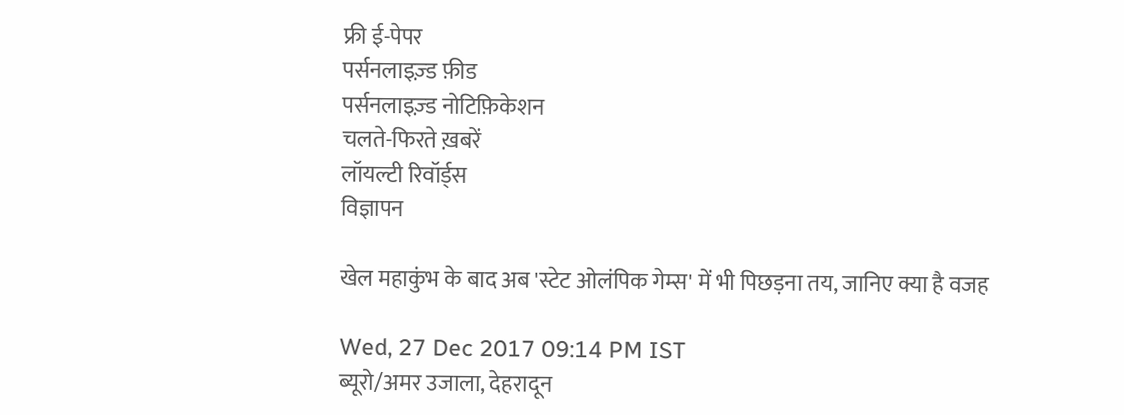फ्री ई-पेपर
पर्सनलाइज़्ड फ़ीड
पर्सनलाइज़्ड नोटिफ़िकेशन
चलते-फिरते ख़बरें
लॉयल्टी रिवॉर्ड्स
विज्ञापन

खेल महाकुंभ के बाद अब 'स्टेट ओलंपिक गेम्स' में भी पिछड़ना तय, जानिए क्या है वजह

Wed, 27 Dec 2017 09:14 PM IST
ब्यूरो/अमर उजाला, देहरादून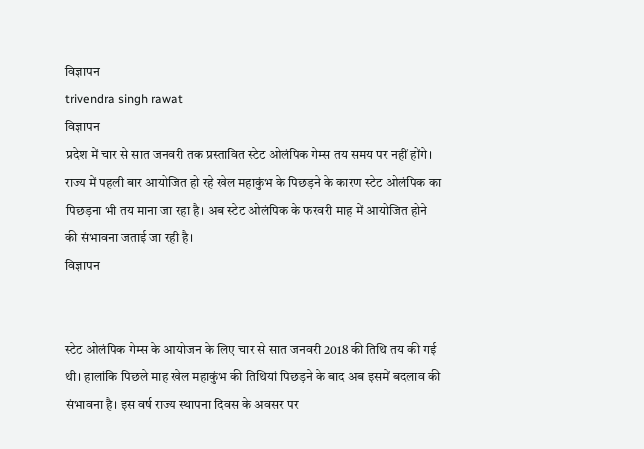विज्ञापन
trivendra singh rawat
विज्ञापन
प्रदेश में चार से सात जनवरी तक प्रस्तावित स्टेट ओलंपिक गेम्स तय समय पर नहीं होंगे। राज्य में पहली बार आयोजित हो रहे खेल महाकुंभ के पिछड़ने के कारण स्टेट ओलंपिक का पिछड़ना भी तय माना जा रहा है। अब स्टेट ओलंपिक के फरवरी माह में आयोजित होने की संभावना जताई जा रही है।
विज्ञापन


स्टेट ओलंपिक गेम्स के आयोजन के लिए चार से सात जनवरी 2018 की तिथि तय की गई थी। हालांकि पिछले माह खेल महाकुंभ की तिथियां पिछड़ने के बाद अब इसमें बदलाव की संभावना है। इस वर्ष राज्य स्थापना दिवस के अवसर पर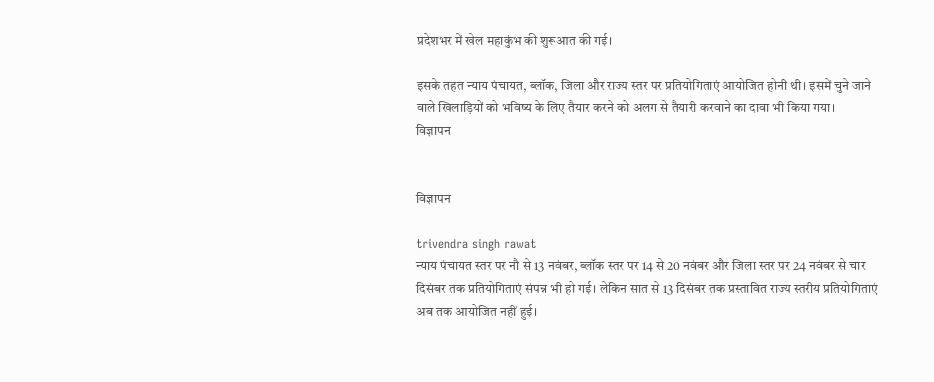प्रदेशभर में खेल महाकुंभ की शुरूआत की गई।

इसके तहत न्याय पंचायत, ब्लॉक, जिला और राज्य स्तर पर प्रतियोगिताएं आयोजित होनी थी। इसमें चुने जाने वाले खिलाड़ियों को भविष्य के लिए तैयार करने को अलग से तैयारी करवाने का दावा भी किया गया।
विज्ञापन


विज्ञापन

trivendra singh rawat
न्याय पंचायत स्तर पर नौ से 13 नवंबर, ब्लॉक स्तर पर 14 से 20 नवंबर और जिला स्तर पर 24 नवंबर से चार दिसंबर तक प्रतियोगिताएं संपन्न भी हो गई। लेकिन सात से 13 दिसंबर तक प्रस्तावित राज्य स्तरीय प्रतियोगिताएं अब तक आयोजित नहीं हुई।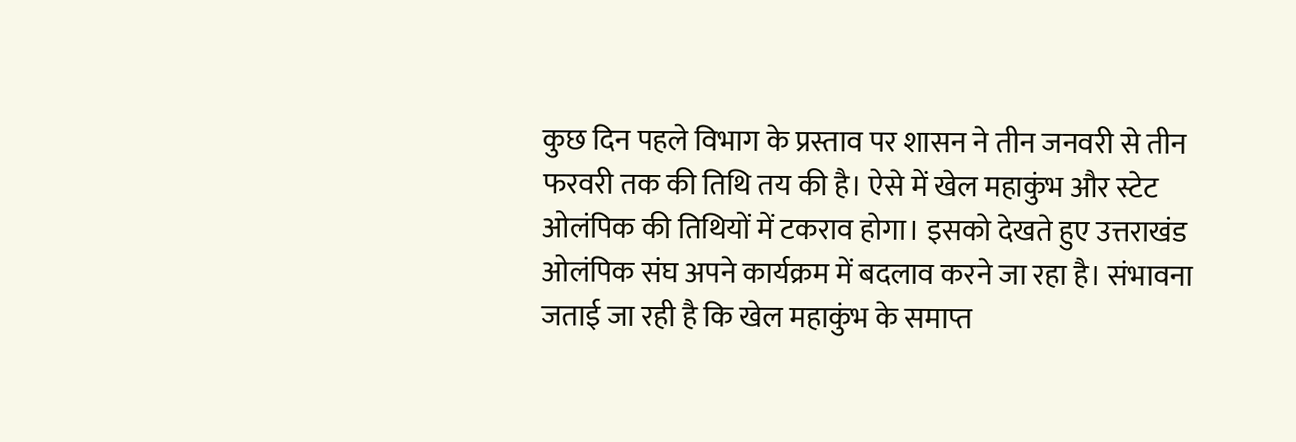कुछ दिन पहले विभाग के प्रस्ताव पर शासन ने तीन जनवरी से तीन फरवरी तक की तिथि तय की है। ऐसे में खेल महाकुंभ और स्टेट ओलंपिक की तिथियों में टकराव होगा। इसको देखते हुए उत्तराखंड ओलंपिक संघ अपने कार्यक्रम में बदलाव करने जा रहा है। संभावना जताई जा रही है कि खेल महाकुंभ के समाप्त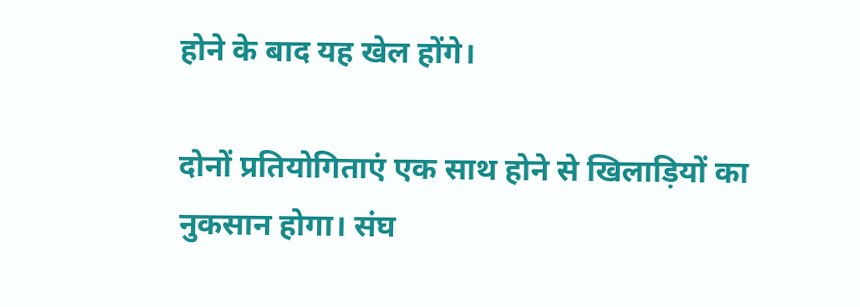होने के बाद यह खेल होंगे।

दोनों प्रतियोगिताएं एक साथ होने से खिलाड़ियों का नुकसान होगा। संघ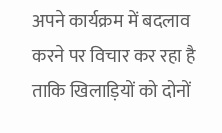अपने कार्यक्रम में बदलाव करने पर विचार कर रहा है ताकि खिलाड़ियों को दोनों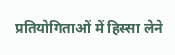प्रतियोगिताओं में हिस्सा लेने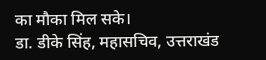का मौका मिल सके।
डा. डीके सिंह, महासचिव, उत्तराखंड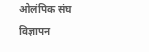ओलंपिक संघ
विज्ञापन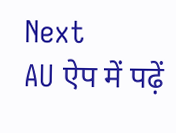Next
AU ऐप में पढ़ें